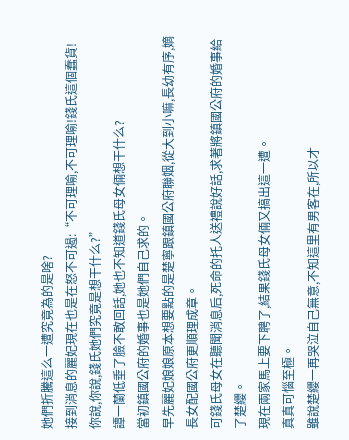她們折騰這么一遭究竟為的是啥?
接到消息的麗妃現在也是在怒不可遏:“不可理喻,不可理喻!錢氏這個蠢貨!你說,你說,錢氏她們究竟是想干什么?”
譚一蘭低垂了臉不敢回話,她也不知道錢氏母女倆想干什么?
當初鎮國公府的婚事也是她們自己求的。
早先麗妃娘娘原本想要點的是楚寧跟鎮國公府聯姻,從大到小嘛,長幼有序,嫡長女配國公府更順理成章。
可錢氏母女在聽聞消息后,死命的托人送禮說好話,求著將鎮國公府的婚事給了楚纓。
現在兩家馬上要下聘了,結果錢氏母女倆又搞出這一遭。
真真可惱至極。
雖說楚纓一再哭泣自己無意,不知這里有男客在,所以才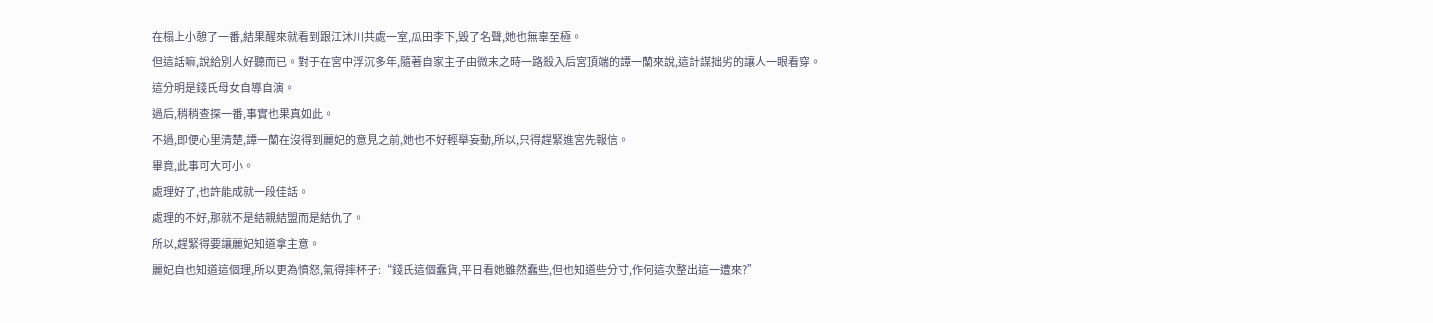在榻上小憩了一番,結果醒來就看到跟江沐川共處一室,瓜田李下,毀了名聲,她也無辜至極。
但這話嘛,說給別人好聽而已。對于在宮中浮沉多年,隨著自家主子由微末之時一路殺入后宮頂端的譚一蘭來說,這計謀拙劣的讓人一眼看穿。
這分明是錢氏母女自導自演。
過后,稍稍查探一番,事實也果真如此。
不過,即便心里清楚,譚一蘭在沒得到麗妃的意見之前,她也不好輕舉妄動,所以,只得趕緊進宮先報信。
畢竟,此事可大可小。
處理好了,也許能成就一段佳話。
處理的不好,那就不是結親結盟而是結仇了。
所以,趕緊得要讓麗妃知道拿主意。
麗妃自也知道這個理,所以更為憤怒,氣得摔杯子:“錢氏這個蠢貨,平日看她雖然蠢些,但也知道些分寸,作何這次整出這一遭來?”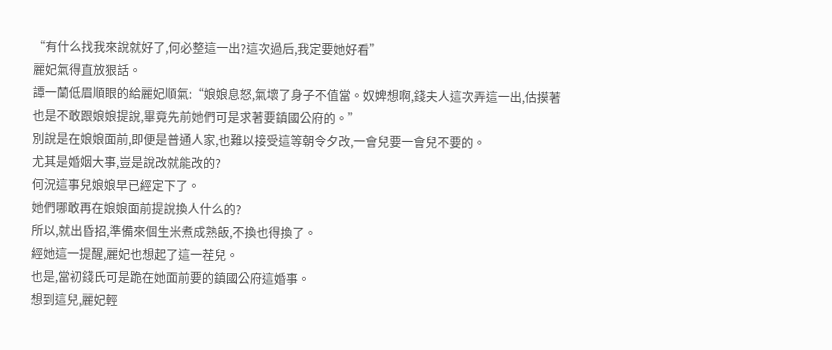“有什么找我來說就好了,何必整這一出?這次過后,我定要她好看”
麗妃氣得直放狠話。
譚一蘭低眉順眼的給麗妃順氣:“娘娘息怒,氣壞了身子不值當。奴婢想啊,錢夫人這次弄這一出,估摸著也是不敢跟娘娘提說,畢竟先前她們可是求著要鎮國公府的。”
別說是在娘娘面前,即便是普通人家,也難以接受這等朝令夕改,一會兒要一會兒不要的。
尤其是婚姻大事,豈是說改就能改的?
何況這事兒娘娘早已經定下了。
她們哪敢再在娘娘面前提說換人什么的?
所以,就出昏招,準備來個生米煮成熟飯,不換也得換了。
經她這一提醒,麗妃也想起了這一茬兒。
也是,當初錢氏可是跪在她面前要的鎮國公府這婚事。
想到這兒,麗妃輕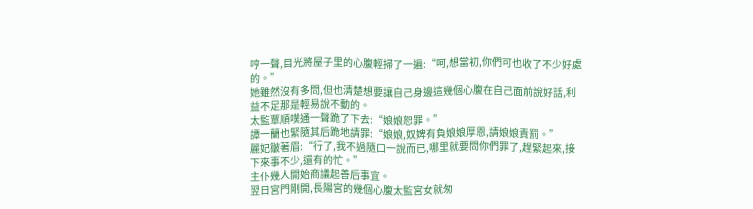哼一聲,目光將屋子里的心腹輕掃了一遍:“呵,想當初,你們可也收了不少好處的。”
她雖然沒有多問,但也清楚想要讓自己身邊這幾個心腹在自己面前說好話,利益不足那是輕易說不動的。
太監覃順噗通一聲跪了下去:“娘娘恕罪。”
譚一蘭也緊隨其后跪地請罪:“娘娘,奴婢有負娘娘厚恩,請娘娘責罰。”
麗妃皺著眉:“行了,我不過隨口一說而已,哪里就要問你們罪了,趕緊起來,接下來事不少,還有的忙。”
主仆幾人開始商議起善后事宜。
翌日宮門剛開,長陽宮的幾個心腹太監宮女就匆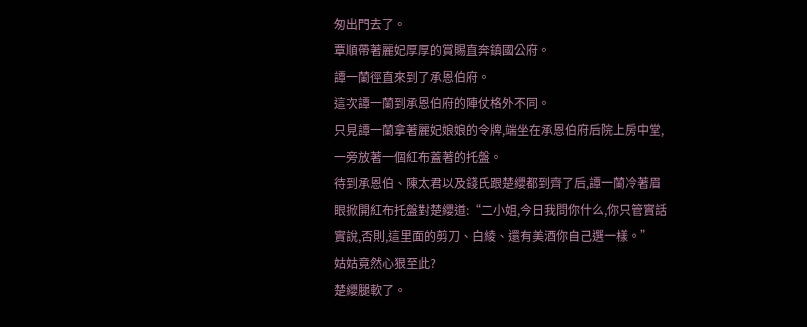匆出門去了。
覃順帶著麗妃厚厚的賞賜直奔鎮國公府。
譚一蘭徑直來到了承恩伯府。
這次譚一蘭到承恩伯府的陣仗格外不同。
只見譚一蘭拿著麗妃娘娘的令牌,端坐在承恩伯府后院上房中堂,一旁放著一個紅布蓋著的托盤。
待到承恩伯、陳太君以及錢氏跟楚纓都到齊了后,譚一蘭冷著眉眼掀開紅布托盤對楚纓道:“二小姐,今日我問你什么,你只管實話實說,否則,這里面的剪刀、白綾、還有美酒你自己選一樣。”
姑姑竟然心狠至此?
楚纓腿軟了。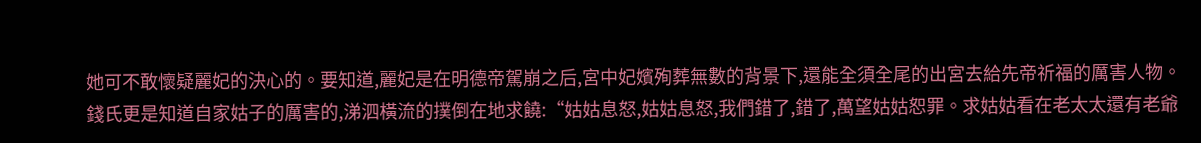她可不敢懷疑麗妃的決心的。要知道,麗妃是在明德帝駕崩之后,宮中妃嬪殉葬無數的背景下,還能全須全尾的出宮去給先帝祈福的厲害人物。
錢氏更是知道自家姑子的厲害的,涕泗橫流的撲倒在地求饒:“姑姑息怒,姑姑息怒,我們錯了,錯了,萬望姑姑恕罪。求姑姑看在老太太還有老爺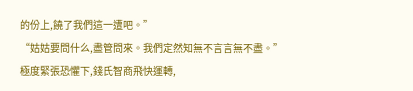的份上,饒了我們這一遭吧。”
“姑姑要問什么,盡管問來。我們定然知無不言言無不盡。”
極度緊張恐懼下,錢氏智商飛快運轉,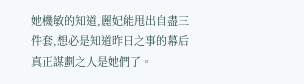她機敏的知道,麗妃能甩出自盡三件套,想必是知道昨日之事的幕后真正謀劃之人是她們了。